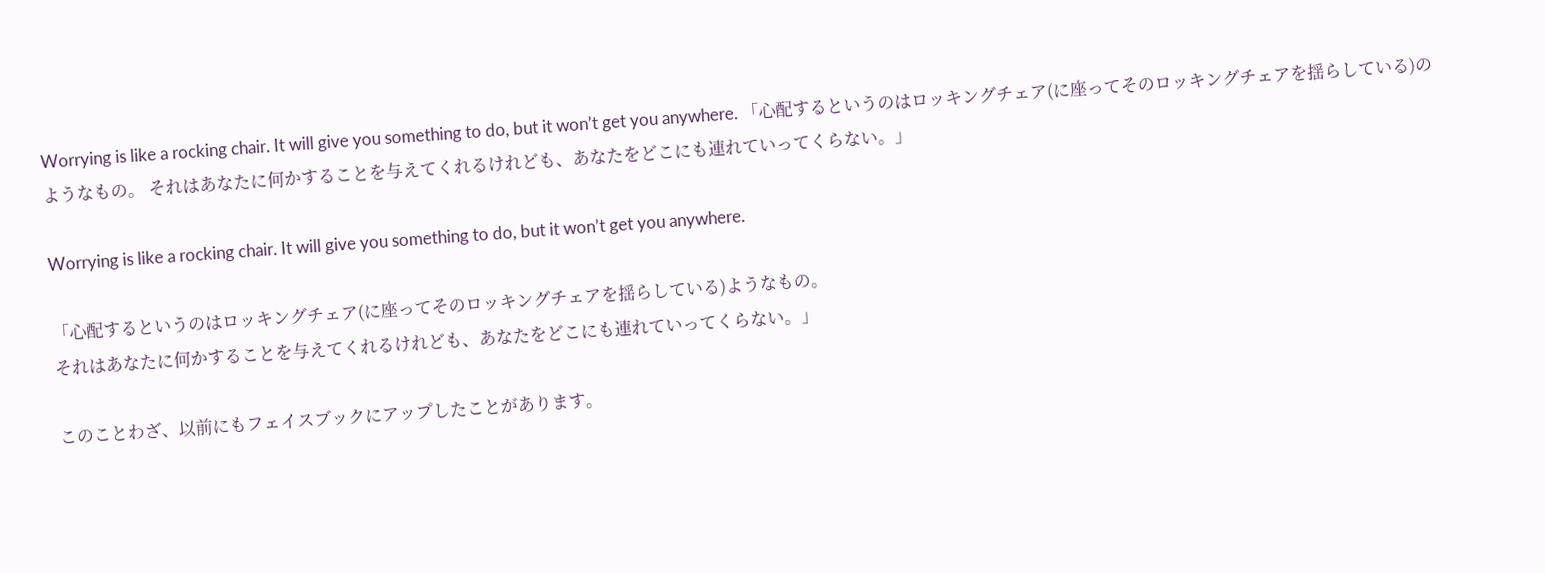Worrying is like a rocking chair. It will give you something to do, but it won’t get you anywhere. 「心配するというのはロッキングチェア(に座ってそのロッキングチェアを揺らしている)のようなもの。 それはあなたに何かすることを与えてくれるけれども、あなたをどこにも連れていってくらない。」

Worrying is like a rocking chair. It will give you something to do, but it won’t get you anywhere.

「心配するというのはロッキングチェア(に座ってそのロッキングチェアを揺らしている)ようなもの。
それはあなたに何かすることを与えてくれるけれども、あなたをどこにも連れていってくらない。」

このことわざ、以前にもフェイスブックにアップしたことがあります。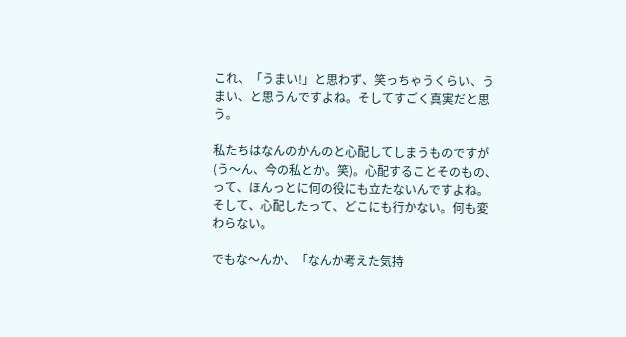これ、「うまい!」と思わず、笑っちゃうくらい、うまい、と思うんですよね。そしてすごく真実だと思う。

私たちはなんのかんのと心配してしまうものですが(う〜ん、今の私とか。笑)。心配することそのもの、って、ほんっとに何の役にも立たないんですよね。
そして、心配したって、どこにも行かない。何も変わらない。

でもな〜んか、「なんか考えた気持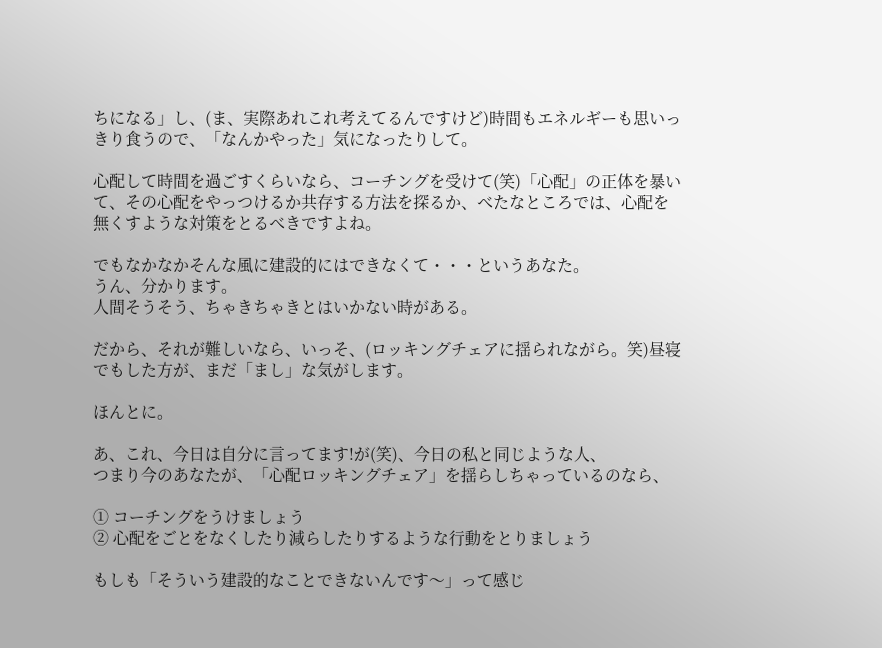ちになる」し、(ま、実際あれこれ考えてるんですけど)時間もエネルギーも思いっきり食うので、「なんかやった」気になったりして。

心配して時間を過ごすくらいなら、コーチングを受けて(笑)「心配」の正体を暴いて、その心配をやっつけるか共存する方法を探るか、べたなところでは、心配を無くすような対策をとるべきですよね。

でもなかなかそんな風に建設的にはできなくて・・・というあなた。
うん、分かります。
人間そうそう、ちゃきちゃきとはいかない時がある。

だから、それが難しいなら、いっそ、(ロッキングチェアに揺られながら。笑)昼寝でもした方が、まだ「まし」な気がします。

ほんとに。

あ、これ、今日は自分に言ってます!が(笑)、今日の私と同じような人、
つまり今のあなたが、「心配ロッキングチェア」を揺らしちゃっているのなら、

① コーチングをうけましょう
② 心配をごとをなくしたり減らしたりするような行動をとりましょう

もしも「そういう建設的なことできないんです〜」って感じ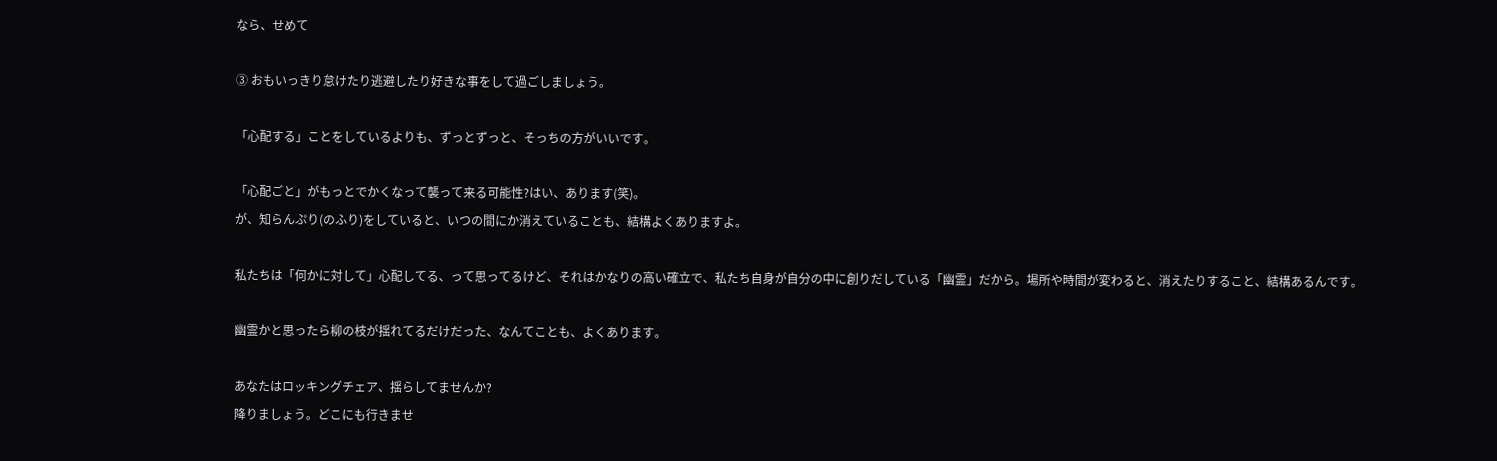なら、せめて

③ おもいっきり怠けたり逃避したり好きな事をして過ごしましょう。

「心配する」ことをしているよりも、ずっとずっと、そっちの方がいいです。

「心配ごと」がもっとでかくなって襲って来る可能性?はい、あります(笑)。
が、知らんぷり(のふり)をしていると、いつの間にか消えていることも、結構よくありますよ。

私たちは「何かに対して」心配してる、って思ってるけど、それはかなりの高い確立で、私たち自身が自分の中に創りだしている「幽霊」だから。場所や時間が変わると、消えたりすること、結構あるんです。

幽霊かと思ったら柳の枝が揺れてるだけだった、なんてことも、よくあります。

あなたはロッキングチェア、揺らしてませんか?
降りましょう。どこにも行きませ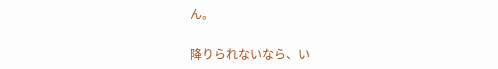ん。

降りられないなら、い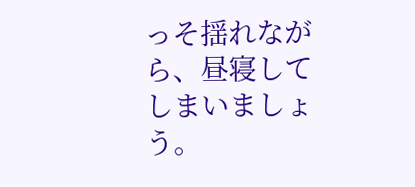っそ揺れながら、昼寝してしまいましょう。